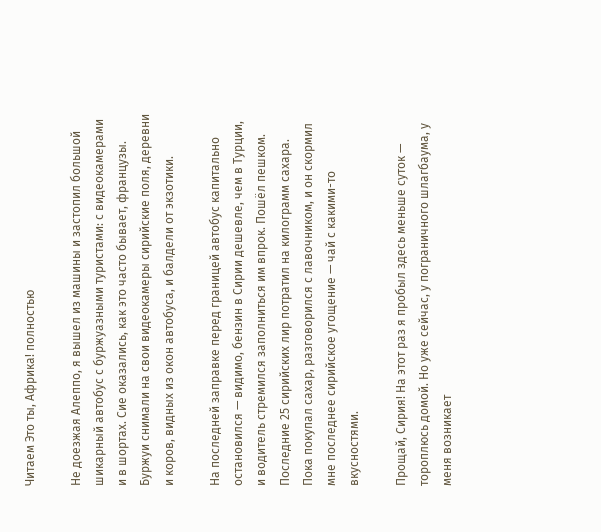Читаем Это ты, Африка! полностью

Не доезжая Алеппо, я вышел из машины и застопил большой шикарный автобус с буржуазными туристами: с видеокамерами и в шортах. Сие оказались, как это часто бывает, французы. Буржуи снимали на свои видеокамеры сирийские поля, деревни и коров, видных из окон автобуса, и балдели от экзотики.

На последней заправке перед границей автобус капитально остановился — видимо, бензин в Сирии дешевле, чем в Турции, и водитель стремился заполниться им впрок. Пошёл пешком. Последние 25 сирийских лир потратил на килограмм сахара. Пока покупал сахар, разговорился с лавочником, и он скормил мне последнее сирийское угощение — чай с какими-то вкусностями.

Прощай, Сирия! На этот раз я пробыл здесь меньше суток — тороплюсь домой. Но уже сейчас, у пограничного шлагбаума, у меня возникает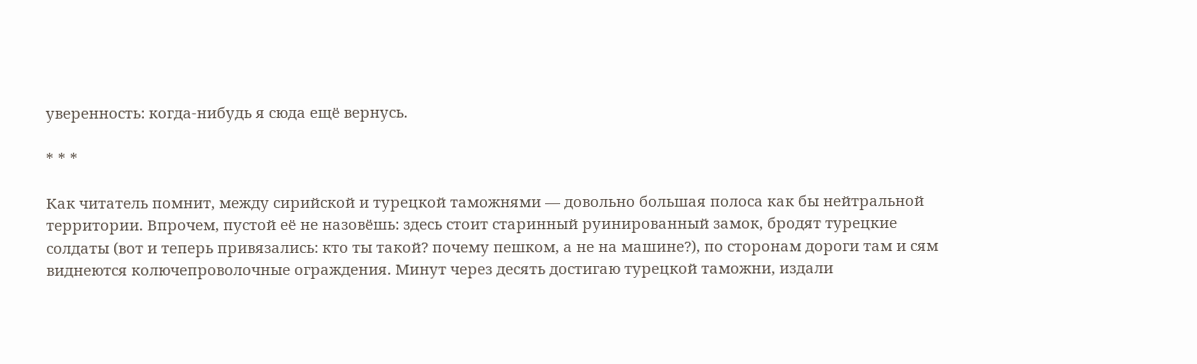уверенность: когда-нибудь я сюда ещё вернусь.

* * *

Как читатель помнит, между сирийской и турецкой таможнями — довольно большая полоса как бы нейтральной территории. Впрочем, пустой её не назовёшь: здесь стоит старинный руинированный замок, бродят турецкие солдаты (вот и теперь привязались: кто ты такой? почему пешком, а не на машине?), по сторонам дороги там и сям виднеются колючепроволочные ограждения. Минут через десять достигаю турецкой таможни, издали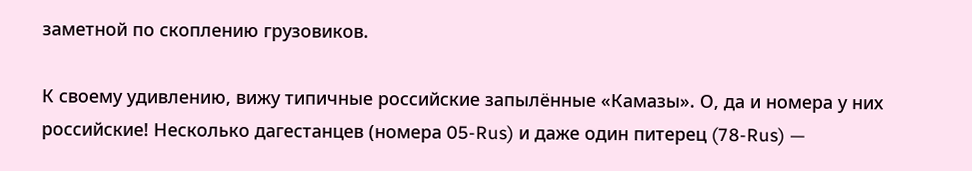заметной по скоплению грузовиков.

К своему удивлению, вижу типичные российские запылённые «Камазы». О, да и номера у них российские! Несколько дагестанцев (номера 05-Rus) и даже один питерец (78-Rus) —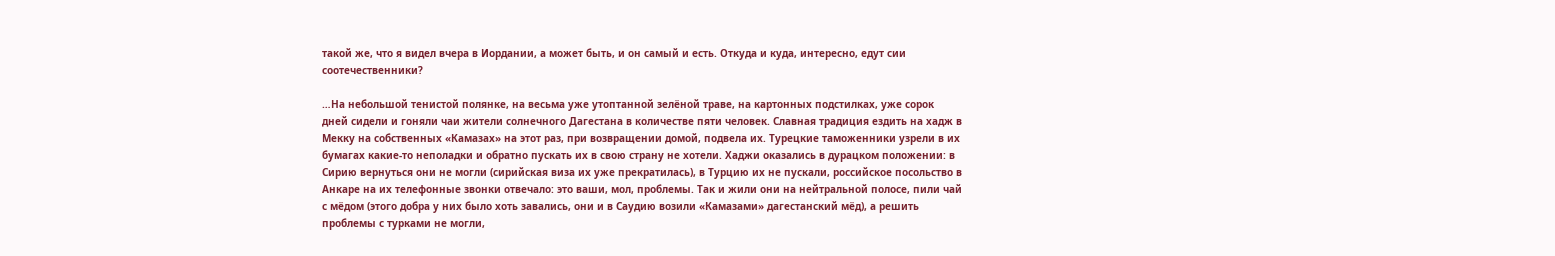такой же, что я видел вчера в Иордании, а может быть, и он самый и есть. Откуда и куда, интересно, едут сии соотечественники?

…На небольшой тенистой полянке, на весьма уже утоптанной зелёной траве, на картонных подстилках, уже сорок дней сидели и гоняли чаи жители солнечного Дагестана в количестве пяти человек. Славная традиция ездить на хадж в Мекку на собственных «Камазах» на этот раз, при возвращении домой, подвела их. Турецкие таможенники узрели в их бумагах какие-то неполадки и обратно пускать их в свою страну не хотели. Хаджи оказались в дурацком положении: в Сирию вернуться они не могли (сирийская виза их уже прекратилась), в Турцию их не пускали, российское посольство в Анкаре на их телефонные звонки отвечало: это ваши, мол, проблемы. Так и жили они на нейтральной полосе, пили чай с мёдом (этого добра у них было хоть завались, они и в Саудию возили «Камазами» дагестанский мёд), а решить проблемы с турками не могли,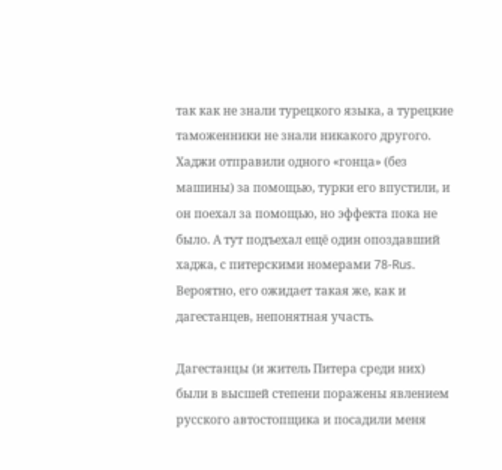так как не знали турецкого языка, а турецкие таможенники не знали никакого другого. Хаджи отправили одного «гонца» (без машины) за помощью, турки его впустили, и он поехал за помощью, но эффекта пока не было. А тут подъехал ещё один опоздавший хаджа, с питерскими номерами 78-Rus. Вероятно, его ожидает такая же, как и дагестанцев, непонятная участь.

Дагестанцы (и житель Питера среди них) были в высшей степени поражены явлением русского автостопщика и посадили меня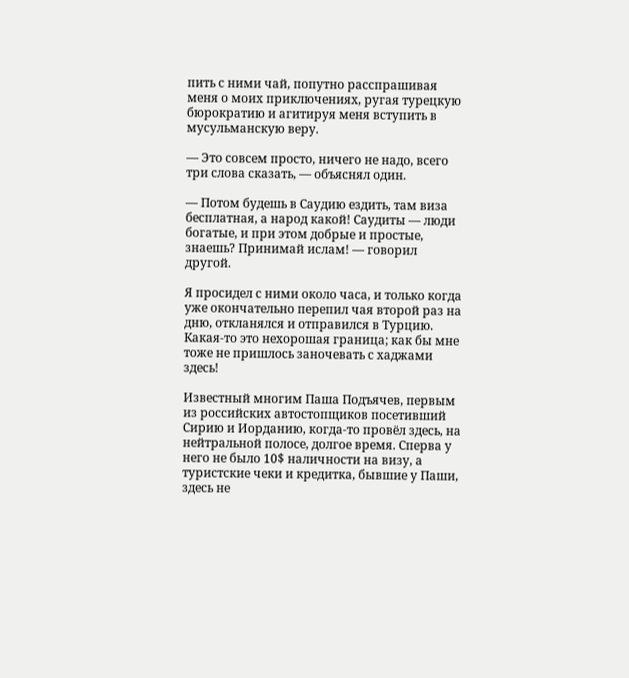пить с ними чай, попутно расспрашивая меня о моих приключениях, ругая турецкую бюрократию и агитируя меня вступить в мусульманскую веру.

— Это совсем просто, ничего не надо, всего три слова сказать, — объяснял один.

— Потом будешь в Саудию ездить, там виза бесплатная, а народ какой! Саудиты — люди богатые, и при этом добрые и простые, знаешь? Принимай ислам! — говорил другой.

Я просидел с ними около часа, и только когда уже окончательно перепил чая второй раз на дню, откланялся и отправился в Турцию. Какая-то это нехорошая граница; как бы мне тоже не пришлось заночевать с хаджами здесь!

Известный многим Паша Подъячев, первым из российских автостопщиков посетивший Сирию и Иорданию, когда-то провёл здесь, на нейтральной полосе, долгое время. Сперва у него не было 10$ наличности на визу, а туристские чеки и кредитка, бывшие у Паши, здесь не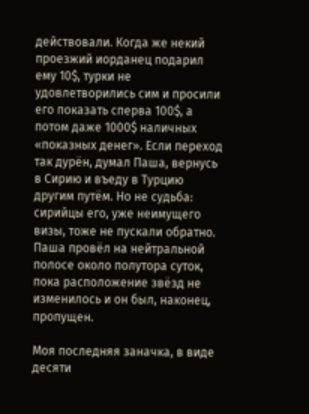действовали. Когда же некий проезжий иорданец подарил ему 10$, турки не удовлетворились сим и просили его показать сперва 100$, а потом даже 1000$ наличных «показных денег». Если переход так дурён, думал Паша, вернусь в Сирию и въеду в Турцию другим путём. Но не судьба: сирийцы его, уже неимущего визы, тоже не пускали обратно. Паша провёл на нейтральной полосе около полутора суток, пока расположение звёзд не изменилось и он был, наконец, пропущен.

Моя последняя заначка, в виде десяти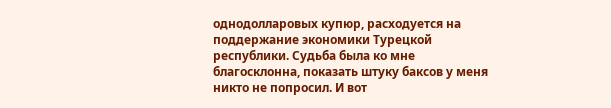однодолларовых купюр, расходуется на поддержание экономики Турецкой республики. Судьба была ко мне благосклонна, показать штуку баксов у меня никто не попросил. И вот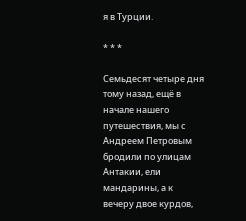я в Турции.

* * *

Семьдесят четыре дня тому назад, ещё в начале нашего путешествия, мы с Андреем Петровым бродили по улицам Антакии, ели мандарины, а к вечеру двое курдов,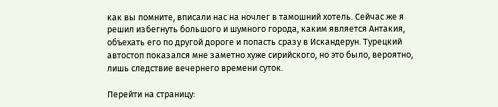как вы помните, вписали нас на ночлег в тамошний хотель. Сейчас же я решил избегнуть большого и шумного города, каким является Антакия, объехать его по другой дороге и попасть сразу в Искандерун. Турецкий автостоп показался мне заметно хуже сирийского, но это было, вероятно, лишь следствие вечернего времени суток.

Перейти на страницу: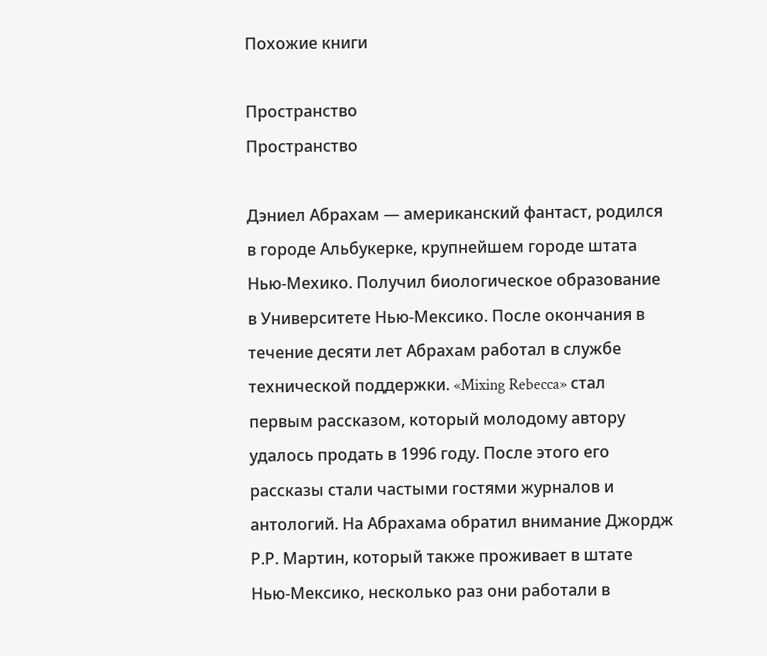Похожие книги

Пространство
Пространство

Дэниел Абрахам — американский фантаст, родился в городе Альбукерке, крупнейшем городе штата Нью-Мехико. Получил биологическое образование в Университете Нью-Мексико. После окончания в течение десяти лет Абрахам работал в службе технической поддержки. «Mixing Rebecca» стал первым рассказом, который молодому автору удалось продать в 1996 году. После этого его рассказы стали частыми гостями журналов и антологий. На Абрахама обратил внимание Джордж Р.Р. Мартин, который также проживает в штате Нью-Мексико, несколько раз они работали в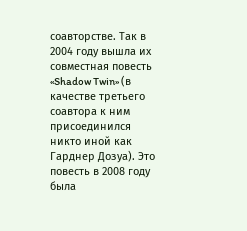соавторстве. Так в 2004 году вышла их совместная повесть «Shadow Twin» (в качестве третьего соавтора к ним присоединился никто иной как Гарднер Дозуа). Это повесть в 2008 году была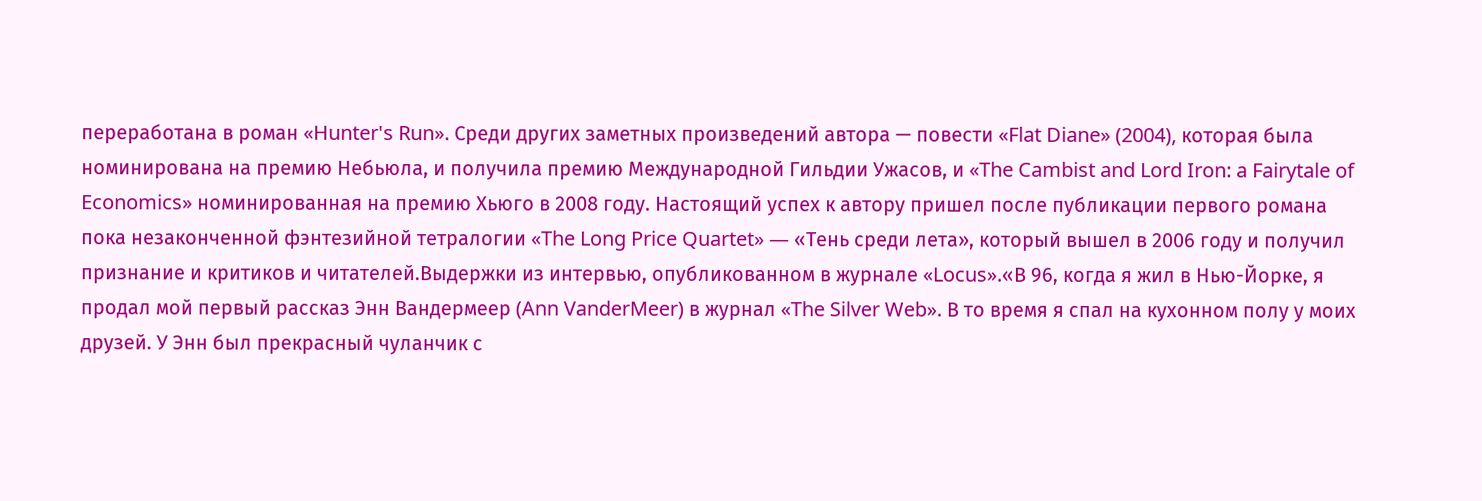переработана в роман «Hunter's Run». Среди других заметных произведений автора — повести «Flat Diane» (2004), которая была номинирована на премию Небьюла, и получила премию Международной Гильдии Ужасов, и «The Cambist and Lord Iron: a Fairytale of Economics» номинированная на премию Хьюго в 2008 году. Настоящий успех к автору пришел после публикации первого романа пока незаконченной фэнтезийной тетралогии «The Long Price Quartet» — «Тень среди лета», который вышел в 2006 году и получил признание и критиков и читателей.Выдержки из интервью, опубликованном в журнале «Locus».«В 96, когда я жил в Нью-Йорке, я продал мой первый рассказ Энн Вандермеер (Ann VanderMeer) в журнал «The Silver Web». В то время я спал на кухонном полу у моих друзей. У Энн был прекрасный чуланчик с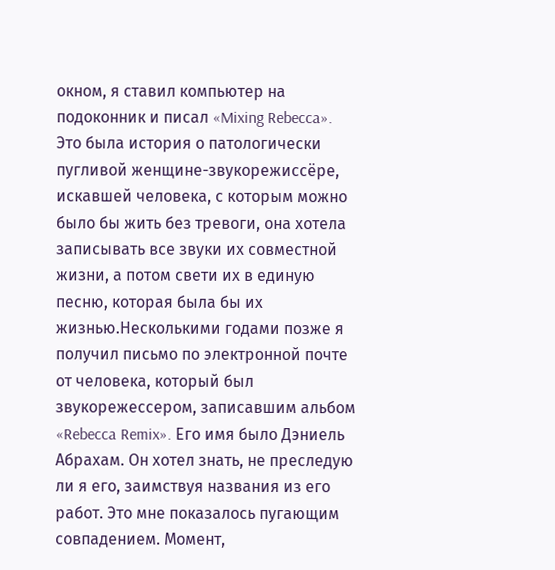окном, я ставил компьютер на подоконник и писал «Mixing Rebecca». Это была история о патологически пугливой женщине-звукорежиссёре, искавшей человека, с которым можно было бы жить без тревоги, она хотела записывать все звуки их совместной жизни, а потом свети их в единую песню, которая была бы их жизнью.Несколькими годами позже я получил письмо по электронной почте от человека, который был звукорежессером, записавшим альбом «Rebecca Remix». Его имя было Дэниель Абрахам. Он хотел знать, не преследую ли я его, заимствуя названия из его работ. Это мне показалось пугающим совпадением. Момент,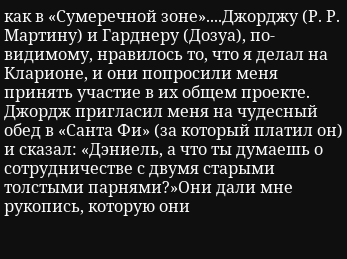как в «Сумеречной зоне»....Джорджу (Р. Р. Мартину) и Гарднеру (Дозуа), по-видимому, нравилось то, что я делал на Кларионе, и они попросили меня принять участие в их общем проекте. Джордж пригласил меня на чудесный обед в «Санта Фи» (за который платил он) и сказал: «Дэниель, а что ты думаешь о сотрудничестве с двумя старыми толстыми парнями?»Они дали мне рукопись, которую они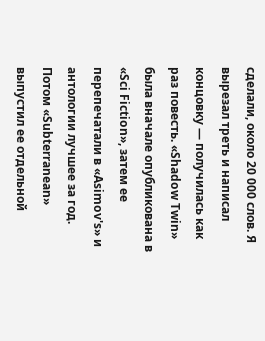сделали, около 20 000 слов. Я вырезал треть и написал концовку — получилась как раз повесть. «Shadow Twin» была вначале опубликована в «Sci Fiction», затем ее перепечатали в «Asimov's» и антологии лучшее за год. Потом «Subterranean» выпустил ее отдельной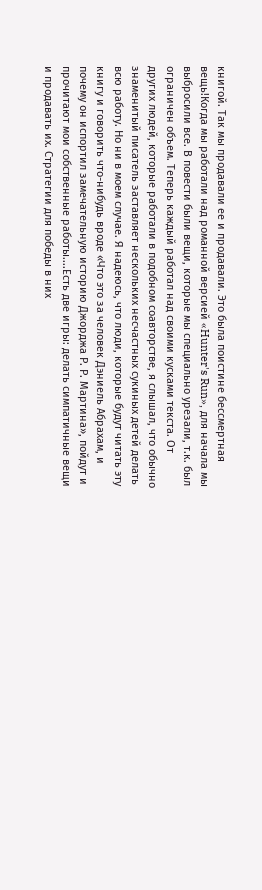книгой. Так мы продавали ее и продавали. Это была поистине бессмертная вещь!Когда мы работали над романной версией «Hunter's Run», для начала мы выбросили все. В повести были вещи, которые мы специально урезали, т.к. был ограничен объем. Теперь каждый работал над своими кусками текста. От других людей, которые работали в подобном соавторстве, я слышал, что обычно знаменитый писатель заставляет нескольких несчастных сукиных детей делать всю работу. Но ни в моем случае. Я надеюсь, что люди, которые будут читать эту книгу и говорить что-нибудь вроде «Что это за человек Дэниель Абрахам, и почему он испортил замечательную историю Джорджа Р. Р. Мартина», пойдут и прочитают мои собственные работы....Есть две игры: делать симпатичные вещи и продавать их. Стратегии для победы в них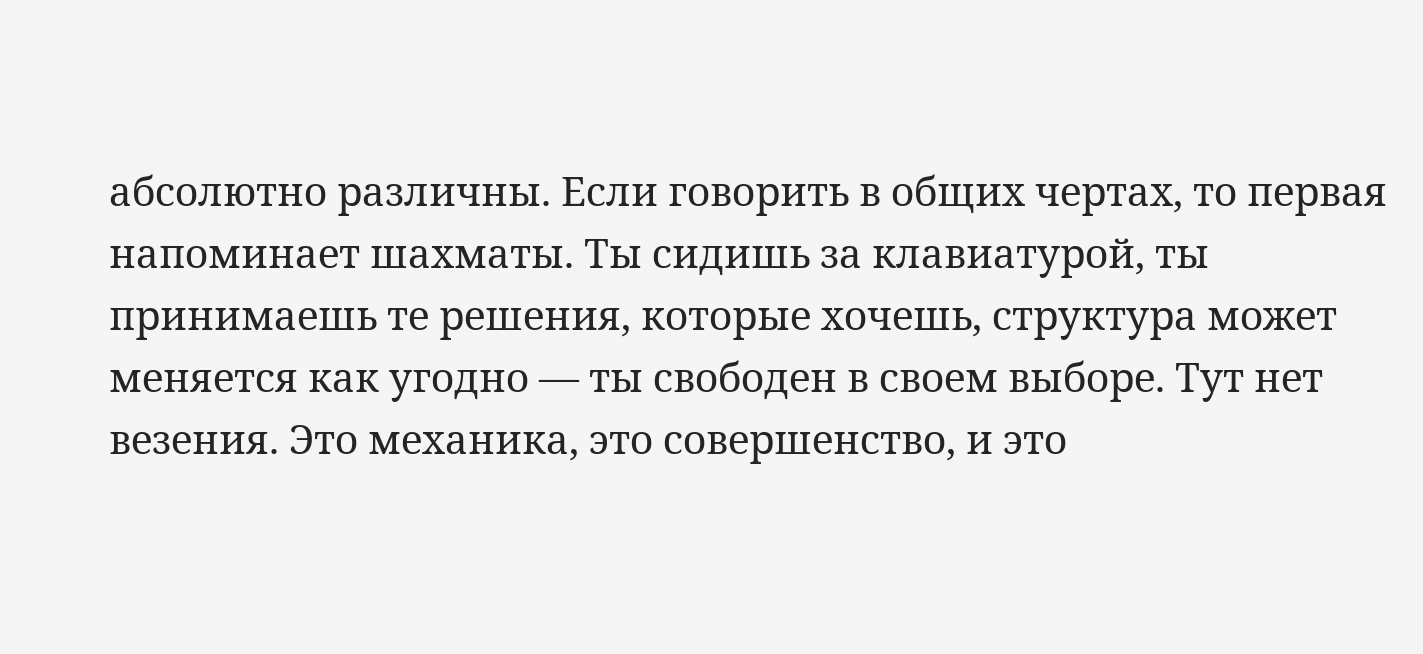абсолютно различны. Если говорить в общих чертах, то первая напоминает шахматы. Ты сидишь за клавиатурой, ты принимаешь те решения, которые хочешь, структура может меняется как угодно — ты свободен в своем выборе. Тут нет везения. Это механика, это совершенство, и это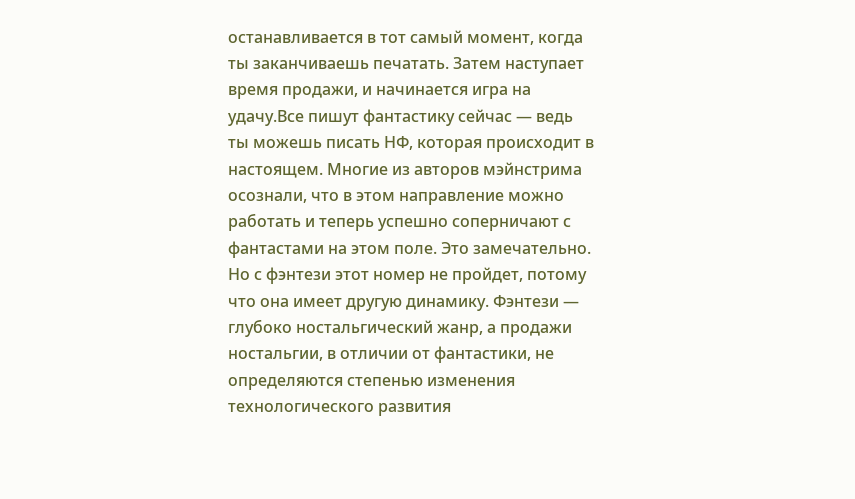останавливается в тот самый момент, когда ты заканчиваешь печатать. Затем наступает время продажи, и начинается игра на удачу.Все пишут фантастику сейчас — ведь ты можешь писать НФ, которая происходит в настоящем. Многие из авторов мэйнстрима осознали, что в этом направление можно работать и теперь успешно соперничают с фантастами на этом поле. Это замечательно. Но с фэнтези этот номер не пройдет, потому что она имеет другую динамику. Фэнтези — глубоко ностальгический жанр, а продажи ностальгии, в отличии от фантастики, не определяются степенью изменения технологического развития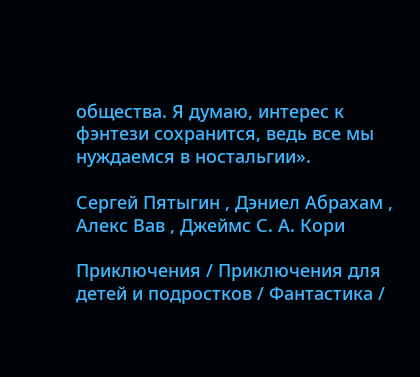общества. Я думаю, интерес к фэнтези сохранится, ведь все мы нуждаемся в ностальгии».

Сергей Пятыгин , Дэниел Абрахам , Алекс Вав , Джеймс С. А. Кори

Приключения / Приключения для детей и подростков / Фантастика /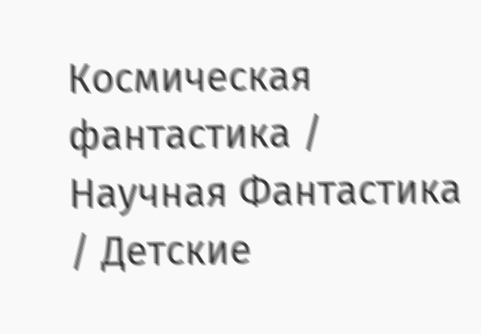Космическая фантастика / Научная Фантастика / Детские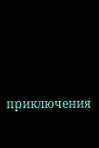приключения